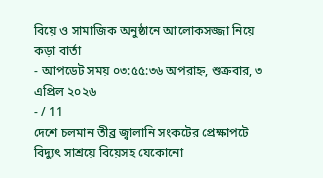বিয়ে ও সামাজিক অনুষ্ঠানে আলোকসজ্জা নিয়ে কড়া বার্তা
- আপডেট সময় ০৩:৫৫:৩৬ অপরাহ্ন, শুক্রবার, ৩ এপ্রিল ২০২৬
- / 11
দেশে চলমান তীব্র জ্বালানি সংকটের প্রেক্ষাপটে বিদ্যুৎ সাশ্রয়ে বিয়েসহ যেকোনো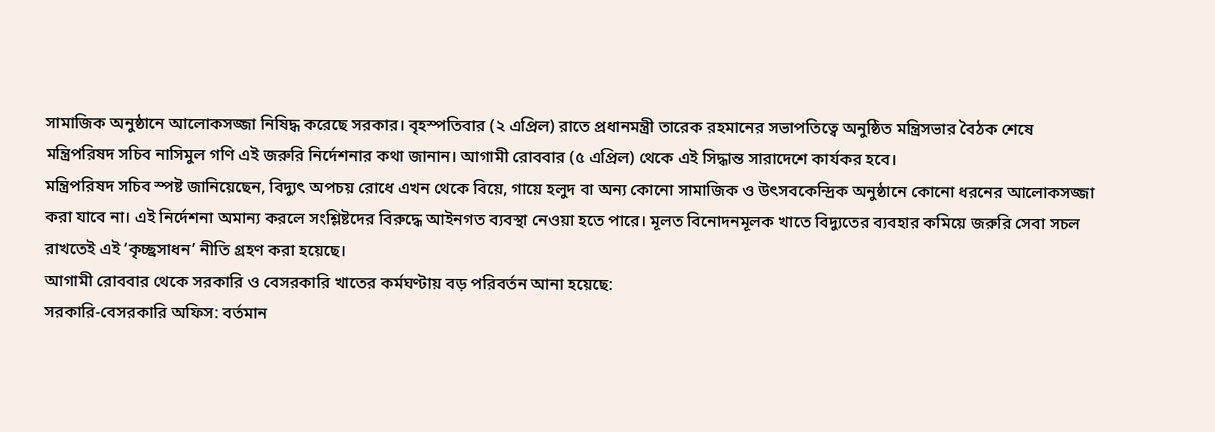সামাজিক অনুষ্ঠানে আলোকসজ্জা নিষিদ্ধ করেছে সরকার। বৃহস্পতিবার (২ এপ্রিল) রাতে প্রধানমন্ত্রী তারেক রহমানের সভাপতিত্বে অনুষ্ঠিত মন্ত্রিসভার বৈঠক শেষে মন্ত্রিপরিষদ সচিব নাসিমুল গণি এই জরুরি নির্দেশনার কথা জানান। আগামী রোববার (৫ এপ্রিল) থেকে এই সিদ্ধান্ত সারাদেশে কার্যকর হবে।
মন্ত্রিপরিষদ সচিব স্পষ্ট জানিয়েছেন, বিদ্যুৎ অপচয় রোধে এখন থেকে বিয়ে, গায়ে হলুদ বা অন্য কোনো সামাজিক ও উৎসবকেন্দ্রিক অনুষ্ঠানে কোনো ধরনের আলোকসজ্জা করা যাবে না। এই নির্দেশনা অমান্য করলে সংশ্লিষ্টদের বিরুদ্ধে আইনগত ব্যবস্থা নেওয়া হতে পারে। মূলত বিনোদনমূলক খাতে বিদ্যুতের ব্যবহার কমিয়ে জরুরি সেবা সচল রাখতেই এই ‘কৃচ্ছ্রসাধন’ নীতি গ্রহণ করা হয়েছে।
আগামী রোববার থেকে সরকারি ও বেসরকারি খাতের কর্মঘণ্টায় বড় পরিবর্তন আনা হয়েছে:
সরকারি-বেসরকারি অফিস: বর্তমান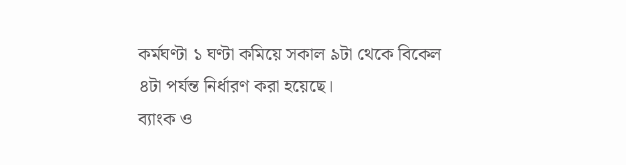কর্মঘণ্টা ১ ঘণ্টা কমিয়ে সকাল ৯টা থেকে বিকেল ৪টা পর্যন্ত নির্ধারণ করা হয়েছে।
ব্যাংক ও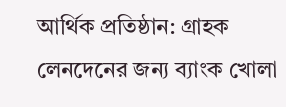আর্থিক প্রতিষ্ঠান: গ্রাহক লেনদেনের জন্য ব্যাংক খোলা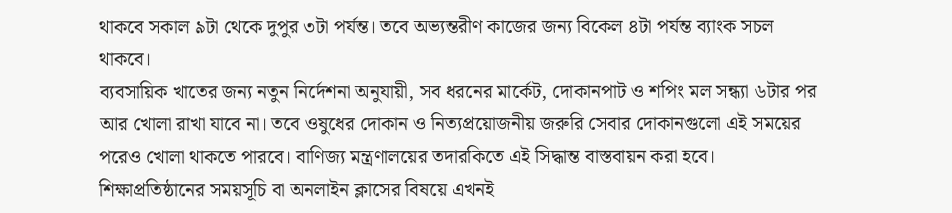থাকবে সকাল ৯টা থেকে দুপুর ৩টা পর্যন্ত। তবে অভ্যন্তরীণ কাজের জন্য বিকেল ৪টা পর্যন্ত ব্যাংক সচল থাকবে।
ব্যবসায়িক খাতের জন্য নতুন নির্দেশনা অনুযায়ী, সব ধরনের মার্কেট, দোকানপাট ও শপিং মল সন্ধ্যা ৬টার পর আর খোলা রাখা যাবে না। তবে ওষুধের দোকান ও নিত্যপ্রয়োজনীয় জরুরি সেবার দোকানগুলো এই সময়ের পরেও খোলা থাকতে পারবে। বাণিজ্য মন্ত্রণালয়ের তদারকিতে এই সিদ্ধান্ত বাস্তবায়ন করা হবে।
শিক্ষাপ্রতিষ্ঠানের সময়সূচি বা অনলাইন ক্লাসের বিষয়ে এখনই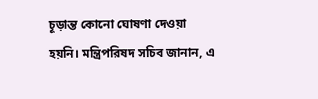চূড়ান্ত কোনো ঘোষণা দেওয়া হয়নি। মন্ত্রিপরিষদ সচিব জানান, এ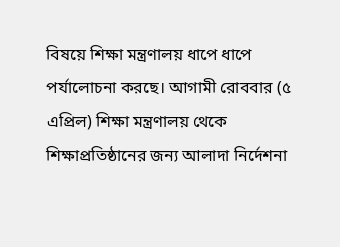বিষয়ে শিক্ষা মন্ত্রণালয় ধাপে ধাপে পর্যালোচনা করছে। আগামী রোববার (৫ এপ্রিল) শিক্ষা মন্ত্রণালয় থেকে শিক্ষাপ্রতিষ্ঠানের জন্য আলাদা নির্দেশনা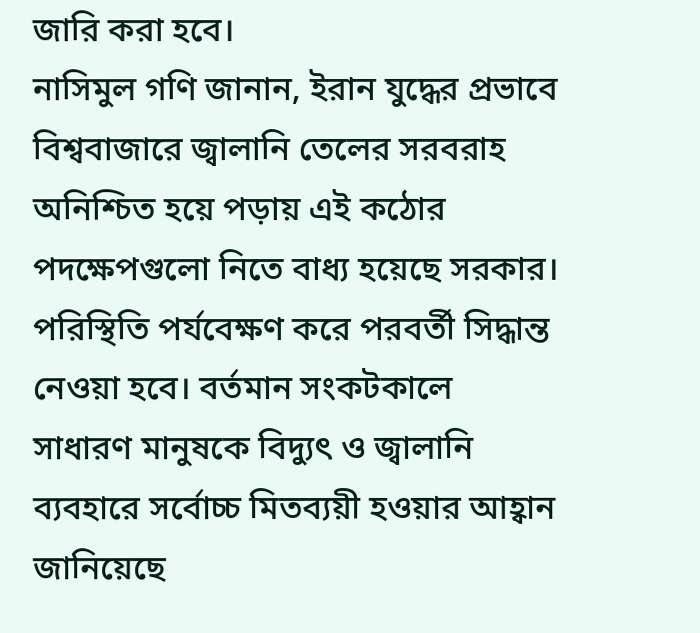জারি করা হবে।
নাসিমুল গণি জানান, ইরান যুদ্ধের প্রভাবে বিশ্ববাজারে জ্বালানি তেলের সরবরাহ অনিশ্চিত হয়ে পড়ায় এই কঠোর পদক্ষেপগুলো নিতে বাধ্য হয়েছে সরকার। পরিস্থিতি পর্যবেক্ষণ করে পরবর্তী সিদ্ধান্ত নেওয়া হবে। বর্তমান সংকটকালে সাধারণ মানুষকে বিদ্যুৎ ও জ্বালানি ব্যবহারে সর্বোচ্চ মিতব্যয়ী হওয়ার আহ্বান জানিয়েছে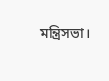মন্ত্রিসভা।